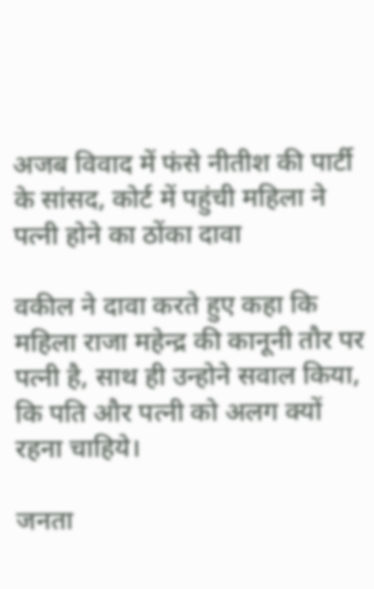अजब विवाद में फंसे नीतीश की पार्टी के सांसद, कोर्ट में पहुंची महिला ने पत्नी होने का ठोंका दावा

वकील ने दावा करते हुए कहा कि महिला राजा महेन्द्र की कानूनी तौर पर पत्नी है, साथ ही उन्होने सवाल किया, कि पति और पत्नी को अलग क्यों रहना चाहिये।

जनता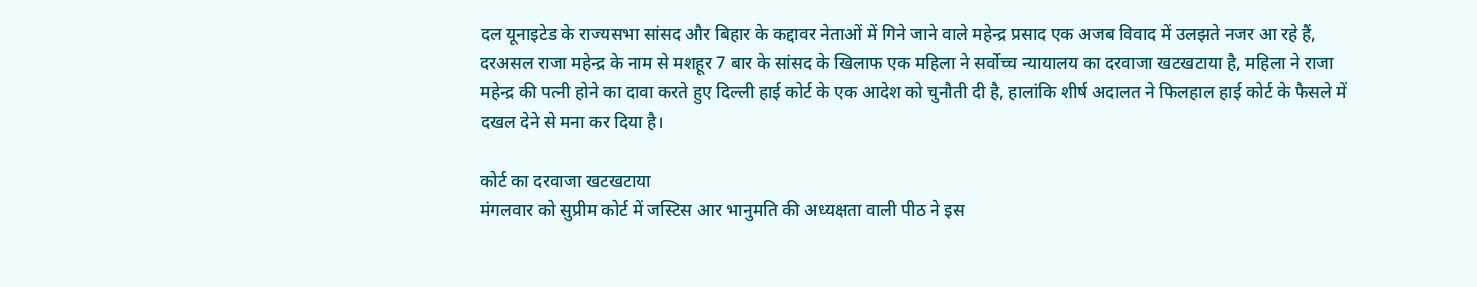दल यूनाइटेड के राज्यसभा सांसद और बिहार के कद्दावर नेताओं में गिने जाने वाले महेन्द्र प्रसाद एक अजब विवाद में उलझते नजर आ रहे हैं, दरअसल राजा महेन्द्र के नाम से मशहूर 7 बार के सांसद के खिलाफ एक महिला ने सर्वोच्च न्यायालय का दरवाजा खटखटाया है, महिला ने राजा महेन्द्र की पत्नी होने का दावा करते हुए दिल्ली हाई कोर्ट के एक आदेश को चुनौती दी है, हालांकि शीर्ष अदालत ने फिलहाल हाई कोर्ट के फैसले में दखल देने से मना कर दिया है।

कोर्ट का दरवाजा खटखटाया
मंगलवार को सुप्रीम कोर्ट में जस्टिस आर भानुमति की अध्यक्षता वाली पीठ ने इस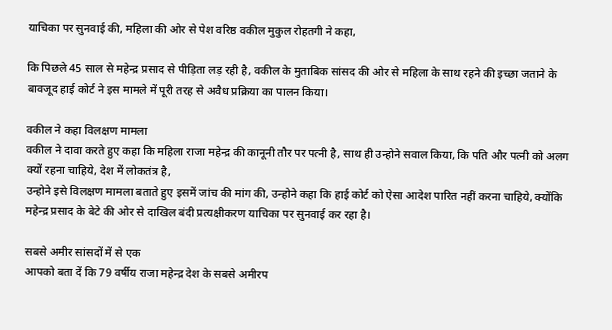याचिका पर सुनवाई की, महिला की ओर से पेश वरिष्ठ वकील मुकुल रोहतगी ने कहा,

कि पिछले 45 साल से महेन्द्र प्रसाद से पीड़िता लड़ रही है, वकील के मुताबिक सांसद की ओर से महिला के साथ रहने की इच्छा जताने के बावजूद हाई कोर्ट ने इस मामले में पूरी तरह से अवैध प्रक्रिया का पालन किया।

वकील ने कहा विलक्षण मामला
वकील ने दावा करते हुए कहा कि महिला राजा महेन्द्र की कानूनी तौर पर पत्नी है, साथ ही उन्होने सवाल किया, कि पति और पत्नी को अलग क्यों रहना चाहिये, देश में लोकतंत्र है,
उन्होने इसे विलक्षण मामला बताते हुए इसमें जांच की मांग की, उन्होने कहा कि हाई कोर्ट को ऐसा आदेश पारित नहीं करना चाहिये, क्योंकि महेन्द्र प्रसाद के बेटे की ओर से दाखिल बंदी प्रत्यक्षीकरण याचिका पर सुनवाई कर रहा है।

सबसे अमीर सांसदों में से एक
आपको बता दें कि 79 वर्षीय राजा महेन्द्र देश के सबसे अमीरप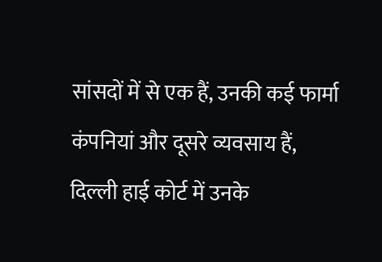सांसदों में से एक हैं, उनकी कई फार्मा कंपनियां और दूसरे व्यवसाय हैं,
दिल्ली हाई कोर्ट में उनके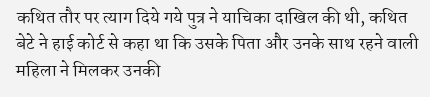कथित तौर पर त्याग दिये गये पुत्र ने याचिका दाखिल की थी, कथित बेटे ने हाई कोर्ट से कहा था कि उसके पिता और उनके साथ रहने वाली महिला ने मिलकर उनकी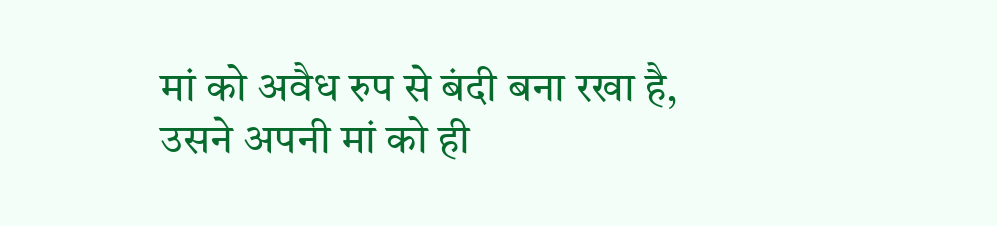मां को अवैध रुप से बंदी बना रखा है, उसने अपनी मां को ही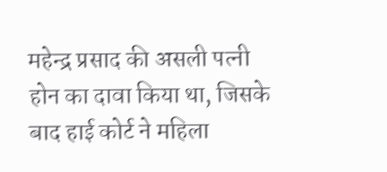महेन्द्र प्रसाद की असली पत्नी होन का दावा किया था, जिसके बाद हाई कोर्ट ने महिला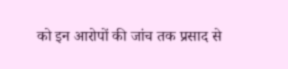को इन आरोपों की जांच तक प्रसाद से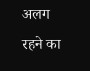अलग रहने का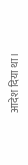आदेश दिया था।